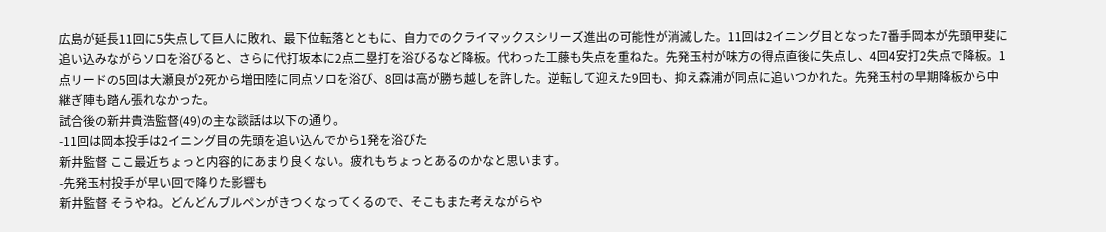広島が延長11回に5失点して巨人に敗れ、最下位転落とともに、自力でのクライマックスシリーズ進出の可能性が消滅した。11回は2イニング目となった7番手岡本が先頭甲斐に追い込みながらソロを浴びると、さらに代打坂本に2点二塁打を浴びるなど降板。代わった工藤も失点を重ねた。先発玉村が味方の得点直後に失点し、4回4安打2失点で降板。1点リードの5回は大瀬良が2死から増田陸に同点ソロを浴び、8回は高が勝ち越しを許した。逆転して迎えた9回も、抑え森浦が同点に追いつかれた。先発玉村の早期降板から中継ぎ陣も踏ん張れなかった。
試合後の新井貴浩監督(49)の主な談話は以下の通り。
-11回は岡本投手は2イニング目の先頭を追い込んでから1発を浴びた
新井監督 ここ最近ちょっと内容的にあまり良くない。疲れもちょっとあるのかなと思います。
-先発玉村投手が早い回で降りた影響も
新井監督 そうやね。どんどんブルペンがきつくなってくるので、そこもまた考えながらや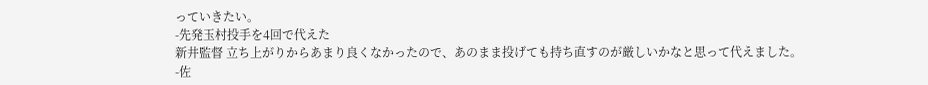っていきたい。
-先発玉村投手を4回で代えた
新井監督 立ち上がりからあまり良くなかったので、あのまま投げても持ち直すのが厳しいかなと思って代えました。
-佐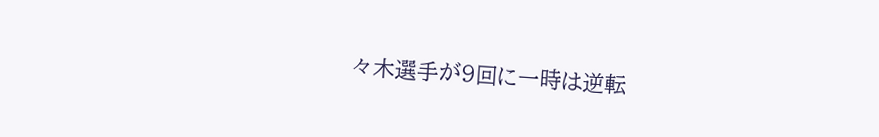々木選手が9回に一時は逆転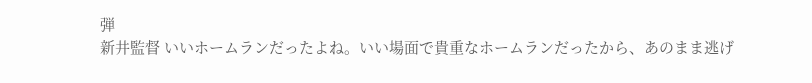弾
新井監督 いいホームランだったよね。いい場面で貴重なホームランだったから、あのまま逃げ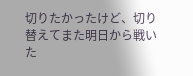切りたかったけど、切り替えてまた明日から戦いた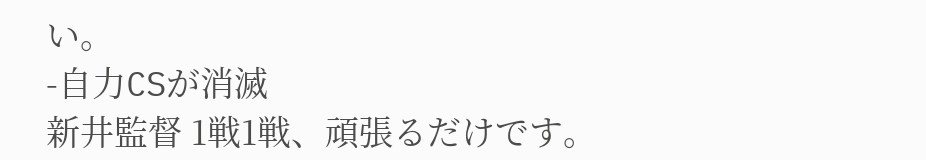い。
-自力CSが消滅
新井監督 1戦1戦、頑張るだけです。